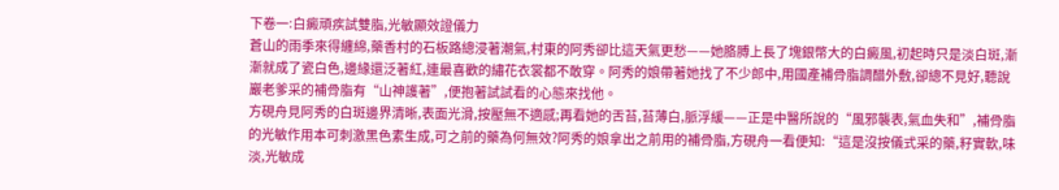下卷一:白癜頑疾試雙脂,光敏顯效證儀力
蒼山的雨季來得纏綿,藥香村的石板路總浸著潮氣,村東的阿秀卻比這天氣更愁——她胳膊上長了塊銀幣大的白癜風,初起時只是淡白斑,漸漸就成了瓷白色,邊緣還泛著紅,連最喜歡的繡花衣裳都不敢穿。阿秀的娘帶著她找了不少郎中,用國產補骨脂調醋外敷,卻總不見好,聽說巖老爹采的補骨脂有“山神護著”,便抱著試試看的心態來找他。
方硯舟見阿秀的白斑邊界清晰,表面光滑,按壓無不適感;再看她的舌苔,苔薄白,脈浮緩——正是中醫所說的“風邪襲表,氣血失和”,補骨脂的光敏作用本可刺激黑色素生成,可之前的藥為何無效?阿秀的娘拿出之前用的補骨脂,方硯舟一看便知:“這是沒按儀式采的藥,籽實軟,味淡,光敏成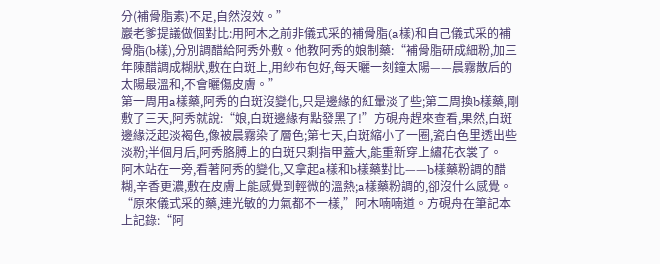分(補骨脂素)不足,自然沒效。”
巖老爹提議做個對比:用阿木之前非儀式采的補骨脂(a樣)和自己儀式采的補骨脂(b樣),分別調醋給阿秀外敷。他教阿秀的娘制藥:“補骨脂研成細粉,加三年陳醋調成糊狀,敷在白斑上,用紗布包好,每天曬一刻鐘太陽——晨霧散后的太陽最溫和,不會曬傷皮膚。”
第一周用a樣藥,阿秀的白斑沒變化,只是邊緣的紅暈淡了些;第二周換b樣藥,剛敷了三天,阿秀就說:“娘,白斑邊緣有點發黑了!”方硯舟趕來查看,果然,白斑邊緣泛起淡褐色,像被晨霧染了層色;第七天,白斑縮小了一圈,瓷白色里透出些淡粉;半個月后,阿秀胳膊上的白斑只剩指甲蓋大,能重新穿上繡花衣裳了。
阿木站在一旁,看著阿秀的變化,又拿起a樣和b樣藥對比——b樣藥粉調的醋糊,辛香更濃,敷在皮膚上能感覺到輕微的溫熱;a樣藥粉調的,卻沒什么感覺。“原來儀式采的藥,連光敏的力氣都不一樣,”阿木喃喃道。方硯舟在筆記本上記錄:“阿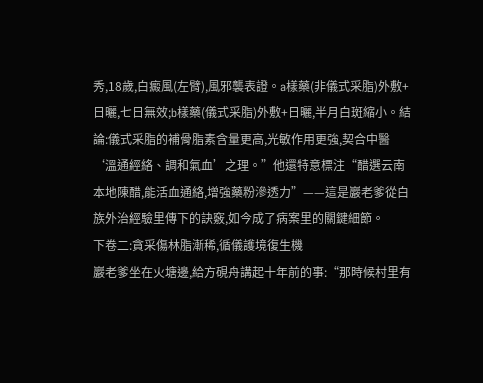秀,18歲,白癜風(左臂),風邪襲表證。a樣藥(非儀式采脂)外敷+日曬,七日無效;b樣藥(儀式采脂)外敷+日曬,半月白斑縮小。結論:儀式采脂的補骨脂素含量更高,光敏作用更強,契合中醫‘溫通經絡、調和氣血’之理。”他還特意標注“醋選云南本地陳醋,能活血通絡,增強藥粉滲透力”——這是巖老爹從白族外治經驗里傳下的訣竅,如今成了病案里的關鍵細節。
下卷二:貪采傷林脂漸稀,循儀護境復生機
巖老爹坐在火塘邊,給方硯舟講起十年前的事:“那時候村里有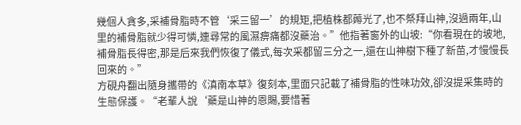幾個人貪多,采補骨脂時不管‘采三留一’的規矩,把植株都薅光了,也不祭拜山神,沒過兩年,山里的補骨脂就少得可憐,連尋常的風濕痹痛都沒藥治。”他指著窗外的山坡:“你看現在的坡地,補骨脂長得密,那是后來我們恢復了儀式,每次采都留三分之一,還在山神樹下種了新苗,才慢慢長回來的。”
方硯舟翻出隨身攜帶的《滇南本草》復刻本,里面只記載了補骨脂的性味功效,卻沒提采集時的生態保護。“老輩人說‘藥是山神的恩賜,要惜著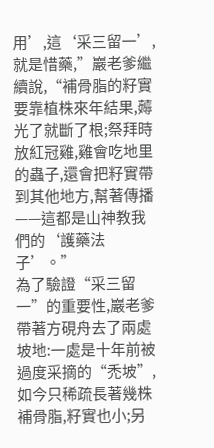用’,這‘采三留一’,就是惜藥,”巖老爹繼續說,“補骨脂的籽實要靠植株來年結果,薅光了就斷了根;祭拜時放紅冠雞,雞會吃地里的蟲子,還會把籽實帶到其他地方,幫著傳播——這都是山神教我們的‘護藥法子’。”
為了驗證“采三留一”的重要性,巖老爹帶著方硯舟去了兩處坡地:一處是十年前被過度采摘的“禿坡”,如今只稀疏長著幾株補骨脂,籽實也小;另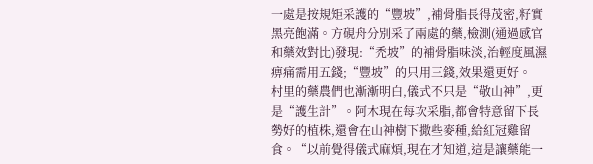一處是按規矩采護的“豐坡”,補骨脂長得茂密,籽實黑亮飽滿。方硯舟分別采了兩處的藥,檢測(通過感官和藥效對比)發現:“禿坡”的補骨脂味淡,治輕度風濕痹痛需用五錢;“豐坡”的只用三錢,效果還更好。
村里的藥農們也漸漸明白,儀式不只是“敬山神”,更是“護生計”。阿木現在每次采脂,都會特意留下長勢好的植株,還會在山神樹下撒些麥種,給紅冠雞留食。“以前覺得儀式麻煩,現在才知道,這是讓藥能一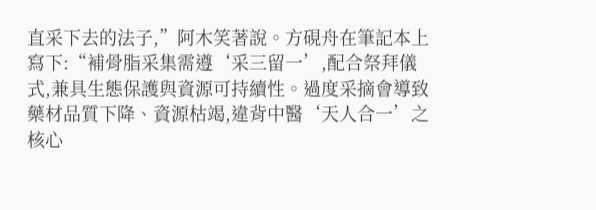直采下去的法子,”阿木笑著說。方硯舟在筆記本上寫下:“補骨脂采集需遵‘采三留一’,配合祭拜儀式,兼具生態保護與資源可持續性。過度采摘會導致藥材品質下降、資源枯竭,違背中醫‘天人合一’之核心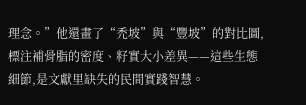理念。”他還畫了“禿坡”與“豐坡”的對比圖,標注補骨脂的密度、籽實大小差異——這些生態細節,是文獻里缺失的民間實踐智慧。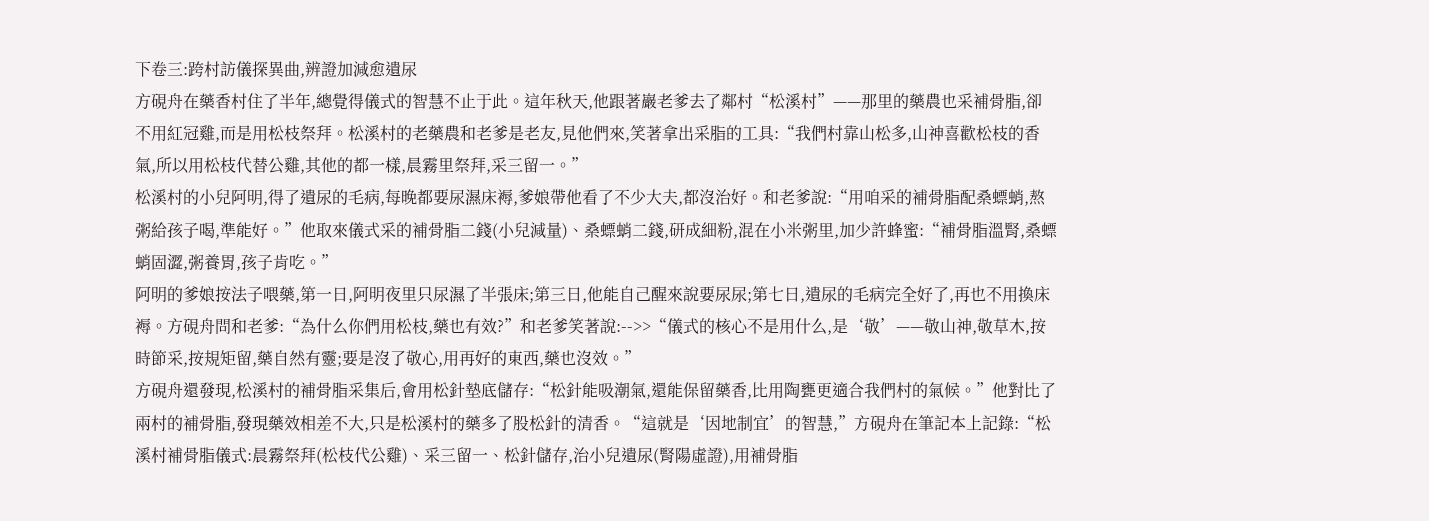下卷三:跨村訪儀探異曲,辨證加減愈遺尿
方硯舟在藥香村住了半年,總覺得儀式的智慧不止于此。這年秋天,他跟著巖老爹去了鄰村“松溪村”——那里的藥農也采補骨脂,卻不用紅冠雞,而是用松枝祭拜。松溪村的老藥農和老爹是老友,見他們來,笑著拿出采脂的工具:“我們村靠山松多,山神喜歡松枝的香氣,所以用松枝代替公雞,其他的都一樣,晨霧里祭拜,采三留一。”
松溪村的小兒阿明,得了遺尿的毛病,每晚都要尿濕床褥,爹娘帶他看了不少大夫,都沒治好。和老爹說:“用咱采的補骨脂配桑螵蛸,熬粥給孩子喝,準能好。”他取來儀式采的補骨脂二錢(小兒減量)、桑螵蛸二錢,研成細粉,混在小米粥里,加少許蜂蜜:“補骨脂溫腎,桑螵蛸固澀,粥養胃,孩子肯吃。”
阿明的爹娘按法子喂藥,第一日,阿明夜里只尿濕了半張床;第三日,他能自己醒來說要尿尿;第七日,遺尿的毛病完全好了,再也不用換床褥。方硯舟問和老爹:“為什么你們用松枝,藥也有效?”和老爹笑著說:-->>“儀式的核心不是用什么,是‘敬’——敬山神,敬草木,按時節采,按規矩留,藥自然有靈;要是沒了敬心,用再好的東西,藥也沒效。”
方硯舟還發現,松溪村的補骨脂采集后,會用松針墊底儲存:“松針能吸潮氣,還能保留藥香,比用陶甕更適合我們村的氣候。”他對比了兩村的補骨脂,發現藥效相差不大,只是松溪村的藥多了股松針的清香。“這就是‘因地制宜’的智慧,”方硯舟在筆記本上記錄:“松溪村補骨脂儀式:晨霧祭拜(松枝代公雞)、采三留一、松針儲存,治小兒遺尿(腎陽虛證),用補骨脂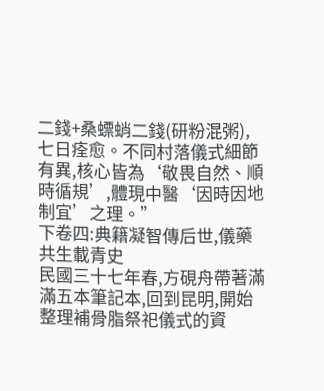二錢+桑螵蛸二錢(研粉混粥),七日痊愈。不同村落儀式細節有異,核心皆為‘敬畏自然、順時循規’,體現中醫‘因時因地制宜’之理。”
下卷四:典籍凝智傳后世,儀藥共生載青史
民國三十七年春,方硯舟帶著滿滿五本筆記本,回到昆明,開始整理補骨脂祭祀儀式的資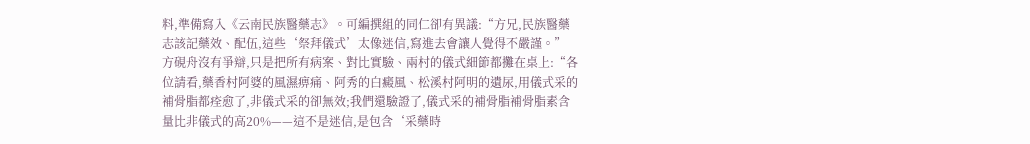料,準備寫入《云南民族醫藥志》。可編撰組的同仁卻有異議:“方兄,民族醫藥志該記藥效、配伍,這些‘祭拜儀式’太像迷信,寫進去會讓人覺得不嚴謹。”
方硯舟沒有爭辯,只是把所有病案、對比實驗、兩村的儀式細節都攤在桌上:“各位請看,藥香村阿婆的風濕痹痛、阿秀的白癜風、松溪村阿明的遺尿,用儀式采的補骨脂都痊愈了,非儀式采的卻無效;我們還驗證了,儀式采的補骨脂補骨脂素含量比非儀式的高20%——這不是迷信,是包含‘采藥時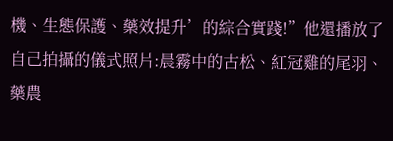機、生態保護、藥效提升’的綜合實踐!”他還播放了自己拍攝的儀式照片:晨霧中的古松、紅冠雞的尾羽、藥農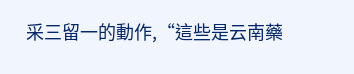采三留一的動作,“這些是云南藥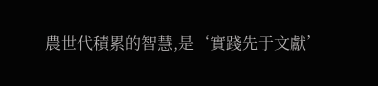農世代積累的智慧,是‘實踐先于文獻’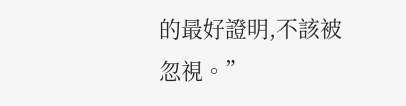的最好證明,不該被忽視。”